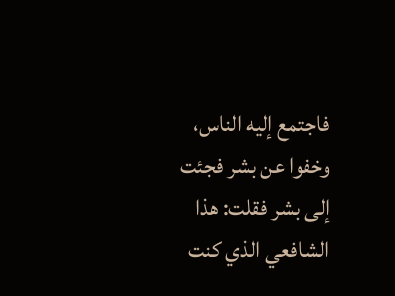فاجتمع إليه الناس، وخفوا عن بشر فجئت إلى بشر فقلت: هذا الشافعي الذي كنت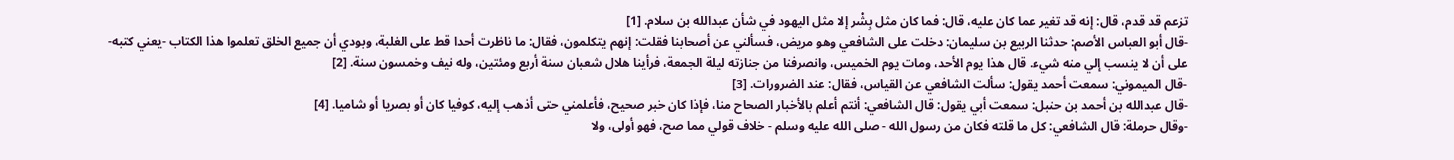تزعم قد قدم، قال: إنه قد تغير عما كان عليه، قال: فما كان مثل بِشْر إلا مثل اليهود في شأن عبدالله بن سلام. [1]
-قال أبو العباس الأصم: حدثنا الربيع بن سليمان: دخلت على الشافعي وهو مريض، فسألني عن أصحابنا فقلت: إنهم يتكلمون، فقال: ما ناظرت أحدا قط على الغلبة، وبودي أن جميع الخلق تعلموا هذا الكتاب -يعني كتبه- على أن لا ينسب إلي منه شيء. قال هذا يوم الأحد، ومات يوم الخميس، وانصرفنا من جنازته ليلة الجمعة، فرأينا هلال شعبان سنة أربع ومئتين، وله نيف وخمسون سنة. [2]
-قال الميموني: سمعت أحمد يقول: سألت الشافعي عن القياس، فقال: عند الضرورات. [3]
-قال عبدالله بن أحمد بن حنبل: سمعت أبي يقول: قال الشافعي: أنتم أعلم بالأخبار الصحاح منا، فإذا كان خبر صحيح، فأعلمني حتى أذهب إليه، كوفيا كان أو بصريا أو شاميا. [4]
-وقال حرملة: قال الشافعي: كل ما قلته فكان من رسول الله - صلى الله عليه وسلم - خلاف قولي مما صح، فهو أولى، ولا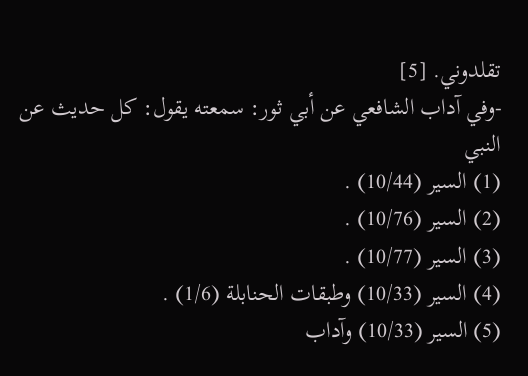تقلدوني. [5]
-وفي آداب الشافعي عن أبي ثور: سمعته يقول: كل حديث عن النبي
(1) السير (10/44) .
(2) السير (10/76) .
(3) السير (10/77) .
(4) السير (10/33) وطبقات الحنابلة (1/6) .
(5) السير (10/33) وآداب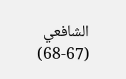الشافعي (67-68)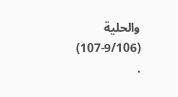والحلية (9/106-107) .